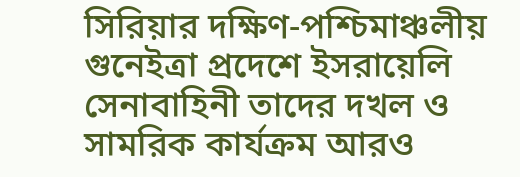সিরিয়ার দক্ষিণ-পশ্চিমাঞ্চলীয় গুনেইত্রা প্রদেশে ইসরায়েলি সেনাবাহিনী তাদের দখল ও সামরিক কার্যক্রম আরও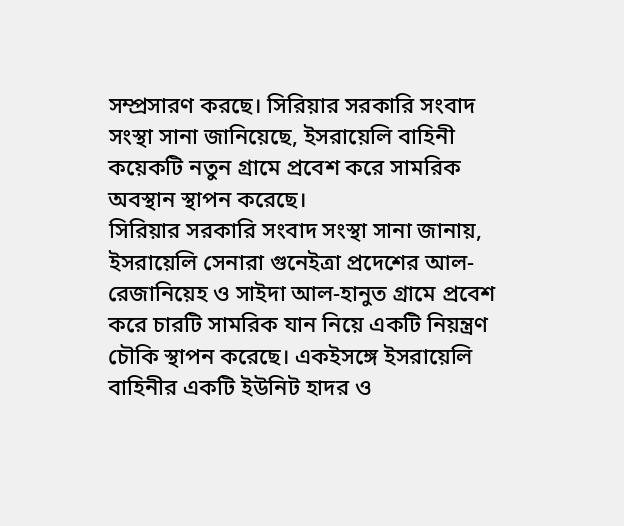সম্প্রসারণ করছে। সিরিয়ার সরকারি সংবাদ সংস্থা সানা জানিয়েছে, ইসরায়েলি বাহিনী কয়েকটি নতুন গ্রামে প্রবেশ করে সামরিক অবস্থান স্থাপন করেছে।
সিরিয়ার সরকারি সংবাদ সংস্থা সানা জানায়, ইসরায়েলি সেনারা গুনেইত্রা প্রদেশের আল-রেজানিয়েহ ও সাইদা আল-হানুত গ্রামে প্রবেশ করে চারটি সামরিক যান নিয়ে একটি নিয়ন্ত্রণ চৌকি স্থাপন করেছে। একইসঙ্গে ইসরায়েলি বাহিনীর একটি ইউনিট হাদর ও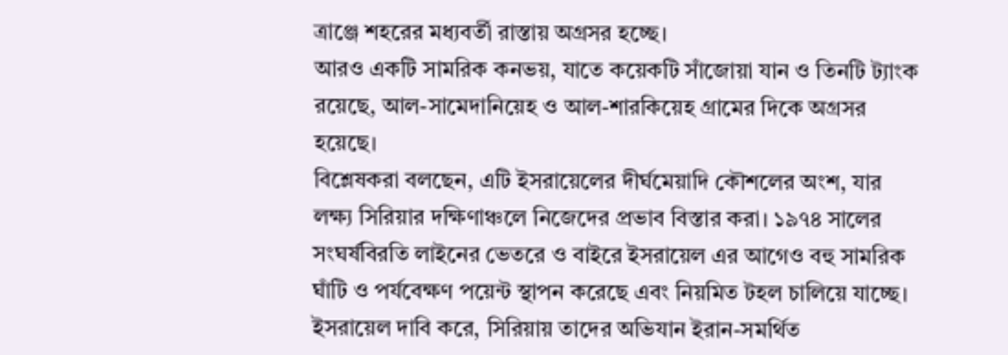ত্রাঞ্জে শহরের মধ্যবর্তী রাস্তায় অগ্রসর হচ্ছে।
আরও একটি সামরিক কনভয়, যাতে কয়েকটি সাঁজোয়া যান ও তিনটি ট্যাংক রয়েছে, আল-সামেদানিয়েহ ও আল-শারকিয়েহ গ্রামের দিকে অগ্রসর হয়েছে।
বিশ্লেষকরা বলছেন, এটি ইসরায়েলের দীর্ঘমেয়াদি কৌশলের অংশ, যার লক্ষ্য সিরিয়ার দক্ষিণাঞ্চলে নিজেদের প্রভাব বিস্তার করা। ১৯৭৪ সালের সংঘর্ষবিরতি লাইনের ভেতরে ও বাইরে ইসরায়েল এর আগেও বহু সামরিক ঘাঁটি ও পর্যবেক্ষণ পয়েন্ট স্থাপন করেছে এবং নিয়মিত টহল চালিয়ে যাচ্ছে।
ইসরায়েল দাবি করে, সিরিয়ায় তাদের অভিযান ইরান-সমর্থিত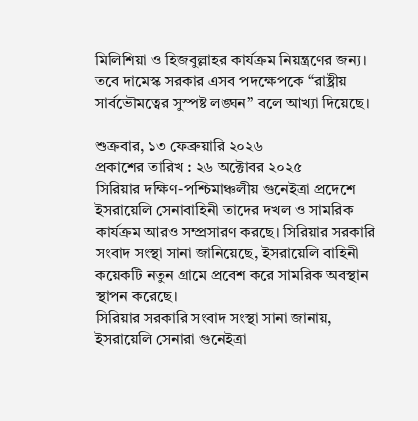মিলিশিয়া ও হিজবুল্লাহর কার্যক্রম নিয়ন্ত্রণের জন্য। তবে দামেস্ক সরকার এসব পদক্ষেপকে “রাষ্ট্রীয় সার্বভৌমত্বের সুস্পষ্ট লঙ্ঘন” বলে আখ্যা দিয়েছে।

শুক্রবার, ১৩ ফেব্রুয়ারি ২০২৬
প্রকাশের তারিখ : ২৬ অক্টোবর ২০২৫
সিরিয়ার দক্ষিণ-পশ্চিমাঞ্চলীয় গুনেইত্রা প্রদেশে ইসরায়েলি সেনাবাহিনী তাদের দখল ও সামরিক কার্যক্রম আরও সম্প্রসারণ করছে। সিরিয়ার সরকারি সংবাদ সংস্থা সানা জানিয়েছে, ইসরায়েলি বাহিনী কয়েকটি নতুন গ্রামে প্রবেশ করে সামরিক অবস্থান স্থাপন করেছে।
সিরিয়ার সরকারি সংবাদ সংস্থা সানা জানায়, ইসরায়েলি সেনারা গুনেইত্রা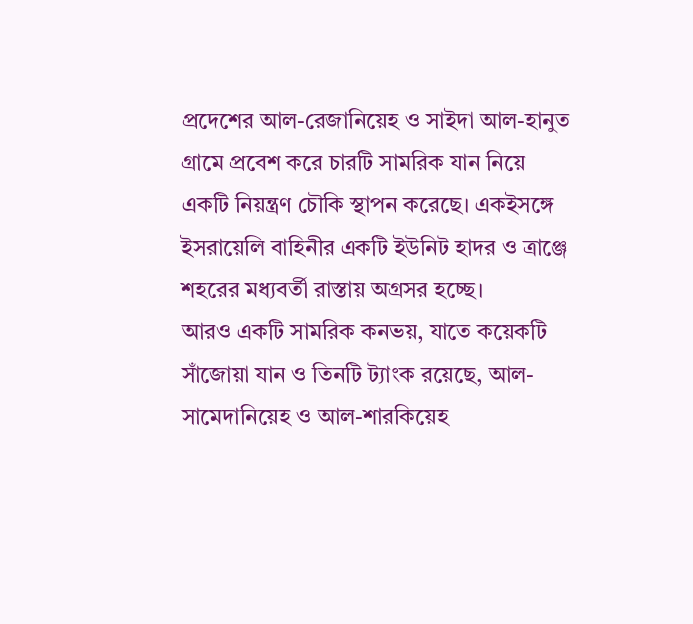প্রদেশের আল-রেজানিয়েহ ও সাইদা আল-হানুত গ্রামে প্রবেশ করে চারটি সামরিক যান নিয়ে একটি নিয়ন্ত্রণ চৌকি স্থাপন করেছে। একইসঙ্গে ইসরায়েলি বাহিনীর একটি ইউনিট হাদর ও ত্রাঞ্জে শহরের মধ্যবর্তী রাস্তায় অগ্রসর হচ্ছে।
আরও একটি সামরিক কনভয়, যাতে কয়েকটি সাঁজোয়া যান ও তিনটি ট্যাংক রয়েছে, আল-সামেদানিয়েহ ও আল-শারকিয়েহ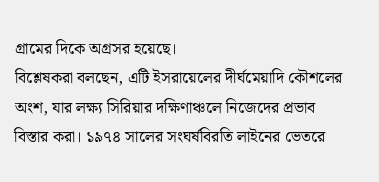গ্রামের দিকে অগ্রসর হয়েছে।
বিশ্লেষকরা বলছেন, এটি ইসরায়েলের দীর্ঘমেয়াদি কৌশলের অংশ, যার লক্ষ্য সিরিয়ার দক্ষিণাঞ্চলে নিজেদের প্রভাব বিস্তার করা। ১৯৭৪ সালের সংঘর্ষবিরতি লাইনের ভেতরে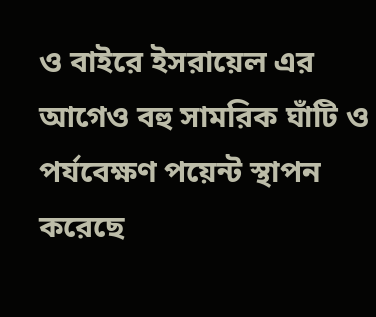ও বাইরে ইসরায়েল এর আগেও বহু সামরিক ঘাঁটি ও পর্যবেক্ষণ পয়েন্ট স্থাপন করেছে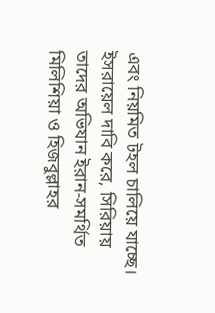এবং নিয়মিত টহল চালিয়ে যাচ্ছে।
ইসরায়েল দাবি করে, সিরিয়ায় তাদের অভিযান ইরান-সমর্থিত মিলিশিয়া ও হিজবুল্লাহর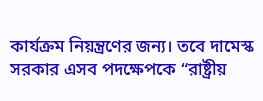কার্যক্রম নিয়ন্ত্রণের জন্য। তবে দামেস্ক সরকার এসব পদক্ষেপকে “রাষ্ট্রীয়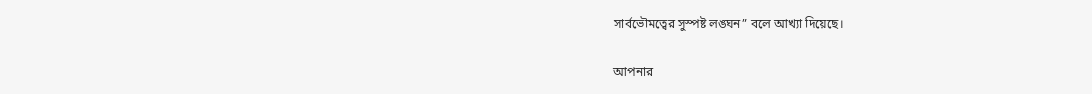সার্বভৌমত্বের সুস্পষ্ট লঙ্ঘন” বলে আখ্যা দিয়েছে।

আপনার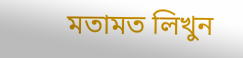মতামত লিখুন